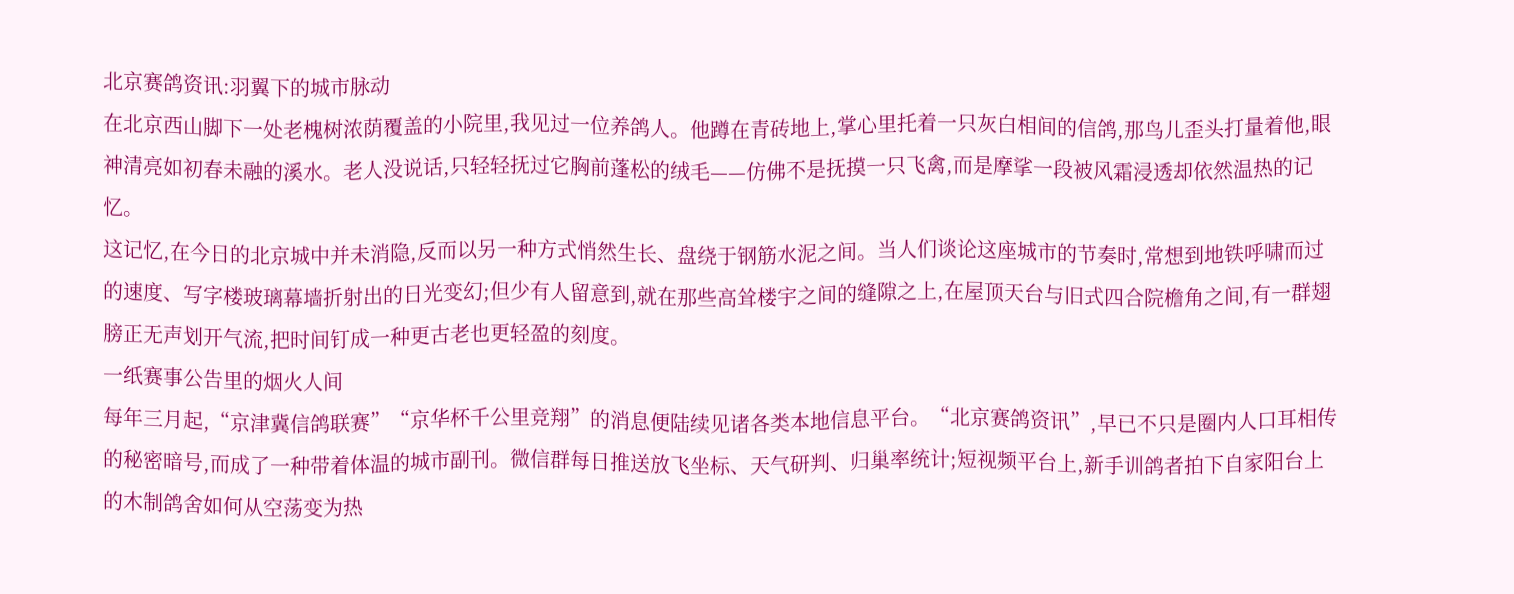北京赛鸽资讯:羽翼下的城市脉动
在北京西山脚下一处老槐树浓荫覆盖的小院里,我见过一位养鸽人。他蹲在青砖地上,掌心里托着一只灰白相间的信鸽,那鸟儿歪头打量着他,眼神清亮如初春未融的溪水。老人没说话,只轻轻抚过它胸前蓬松的绒毛——仿佛不是抚摸一只飞禽,而是摩挲一段被风霜浸透却依然温热的记忆。
这记忆,在今日的北京城中并未消隐,反而以另一种方式悄然生长、盘绕于钢筋水泥之间。当人们谈论这座城市的节奏时,常想到地铁呼啸而过的速度、写字楼玻璃幕墙折射出的日光变幻;但少有人留意到,就在那些高耸楼宇之间的缝隙之上,在屋顶天台与旧式四合院檐角之间,有一群翅膀正无声划开气流,把时间钉成一种更古老也更轻盈的刻度。
一纸赛事公告里的烟火人间
每年三月起,“京津冀信鸽联赛”“京华杯千公里竞翔”的消息便陆续见诸各类本地信息平台。“北京赛鸽资讯”,早已不只是圈内人口耳相传的秘密暗号,而成了一种带着体温的城市副刊。微信群每日推送放飞坐标、天气研判、归巢率统计;短视频平台上,新手训鸽者拍下自家阳台上的木制鸽舍如何从空荡变为热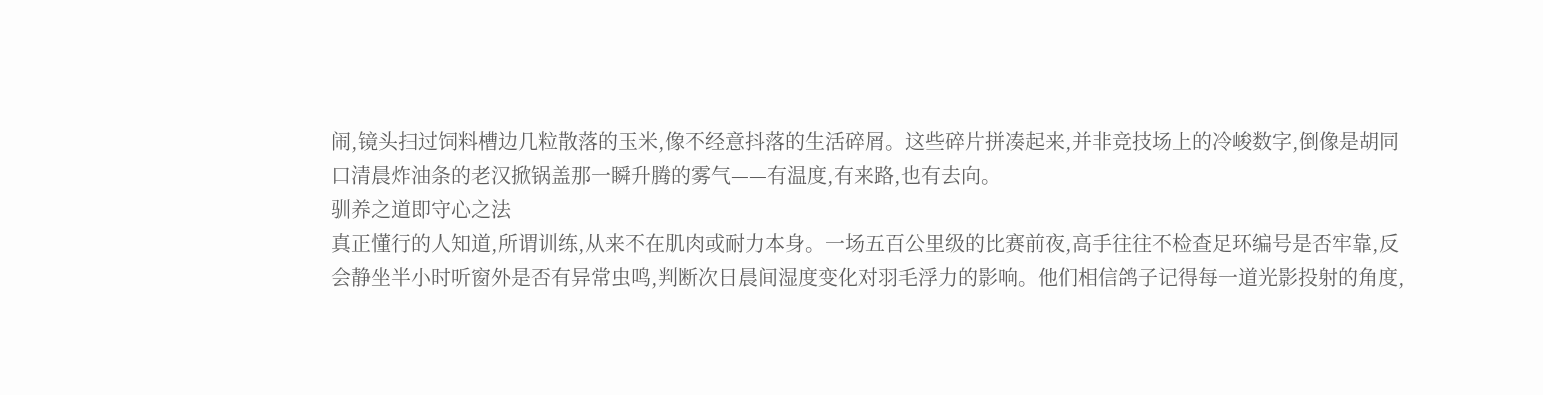闹,镜头扫过饲料槽边几粒散落的玉米,像不经意抖落的生活碎屑。这些碎片拼凑起来,并非竞技场上的冷峻数字,倒像是胡同口清晨炸油条的老汉掀锅盖那一瞬升腾的雾气——有温度,有来路,也有去向。
驯养之道即守心之法
真正懂行的人知道,所谓训练,从来不在肌肉或耐力本身。一场五百公里级的比赛前夜,高手往往不检查足环编号是否牢靠,反会静坐半小时听窗外是否有异常虫鸣,判断次日晨间湿度变化对羽毛浮力的影响。他们相信鸽子记得每一道光影投射的角度,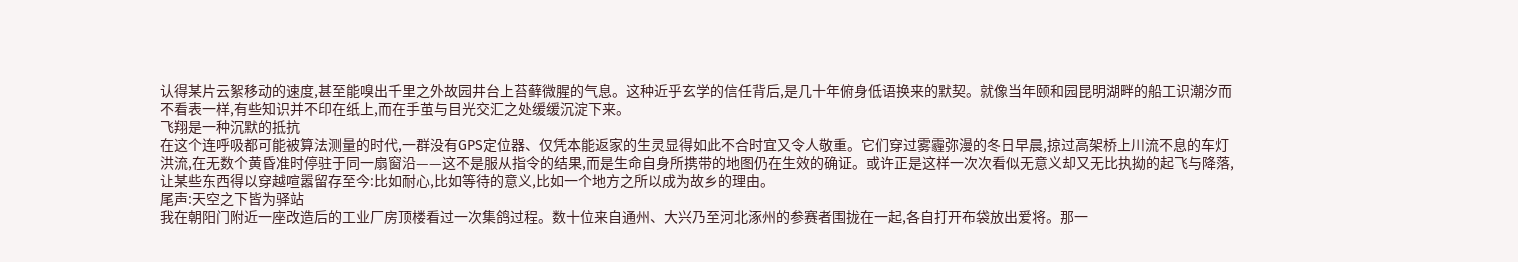认得某片云絮移动的速度,甚至能嗅出千里之外故园井台上苔藓微腥的气息。这种近乎玄学的信任背后,是几十年俯身低语换来的默契。就像当年颐和园昆明湖畔的船工识潮汐而不看表一样,有些知识并不印在纸上,而在手茧与目光交汇之处缓缓沉淀下来。
飞翔是一种沉默的抵抗
在这个连呼吸都可能被算法测量的时代,一群没有GPS定位器、仅凭本能返家的生灵显得如此不合时宜又令人敬重。它们穿过雾霾弥漫的冬日早晨,掠过高架桥上川流不息的车灯洪流,在无数个黄昏准时停驻于同一扇窗沿——这不是服从指令的结果,而是生命自身所携带的地图仍在生效的确证。或许正是这样一次次看似无意义却又无比执拗的起飞与降落,让某些东西得以穿越喧嚣留存至今:比如耐心,比如等待的意义,比如一个地方之所以成为故乡的理由。
尾声:天空之下皆为驿站
我在朝阳门附近一座改造后的工业厂房顶楼看过一次集鸽过程。数十位来自通州、大兴乃至河北涿州的参赛者围拢在一起,各自打开布袋放出爱将。那一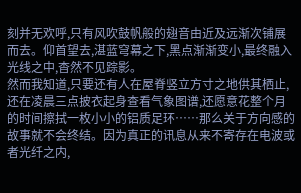刻并无欢呼,只有风吹鼓帆般的翅音由近及远渐次铺展而去。仰首望去,湛蓝穹幕之下,黑点渐渐变小,最终融入光线之中,杳然不见踪影。
然而我知道,只要还有人在屋脊竖立方寸之地供其栖止,还在凌晨三点披衣起身查看气象图谱,还愿意花整个月的时间擦拭一枚小小的铝质足环……那么关于方向感的故事就不会终结。因为真正的讯息从来不寄存在电波或者光纤之内,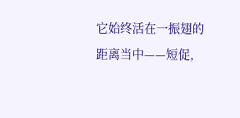它始终活在一振翅的距离当中——短促,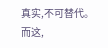真实,不可替代。
而这,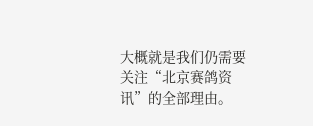大概就是我们仍需要关注“北京赛鸽资讯”的全部理由。